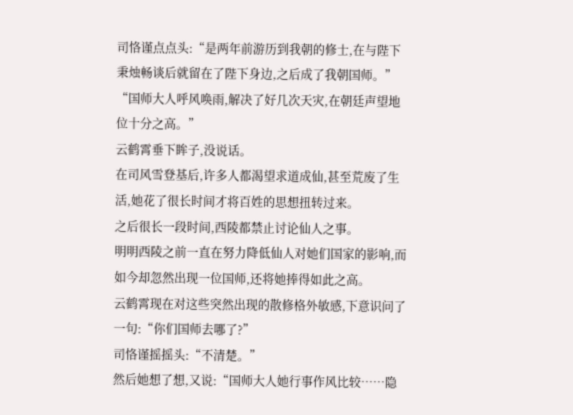司恪谨点点头:“是两年前游历到我朝的修士,在与陛下秉烛畅谈后就留在了陛下身边,之后成了我朝国师。”
“国师大人呼风唤雨,解决了好几次天灾,在朝廷声望地位十分之高。”
云鹤霄垂下眸子,没说话。
在司风雪登基后,许多人都渴望求道成仙,甚至荒废了生活,她花了很长时间才将百姓的思想扭转过来。
之后很长一段时间,西陵都禁止讨论仙人之事。
明明西陵之前一直在努力降低仙人对她们国家的影响,而如今却忽然出现一位国师,还将她捧得如此之高。
云鹤霄现在对这些突然出现的散修格外敏感,下意识问了一句:“你们国师去哪了?”
司恪谨摇摇头:“不清楚。”
然后她想了想,又说:“国师大人她行事作风比较……隐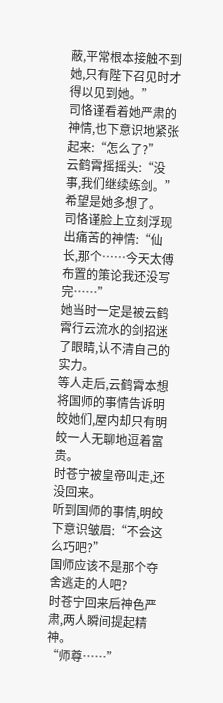蔽,平常根本接触不到她,只有陛下召见时才得以见到她。”
司恪谨看着她严肃的神情,也下意识地紧张起来:“怎么了?”
云鹤霄摇摇头:“没事,我们继续练剑。”
希望是她多想了。
司恪谨脸上立刻浮现出痛苦的神情:“仙长,那个……今天太傅布置的策论我还没写完……”
她当时一定是被云鹤霄行云流水的剑招迷了眼睛,认不清自己的实力。
等人走后,云鹤霄本想将国师的事情告诉明皎她们,屋内却只有明皎一人无聊地逗着富贵。
时苍宁被皇帝叫走,还没回来。
听到国师的事情,明皎下意识皱眉:“不会这么巧吧?”
国师应该不是那个夺舍逃走的人吧?
时苍宁回来后神色严肃,两人瞬间提起精神。
“师尊……”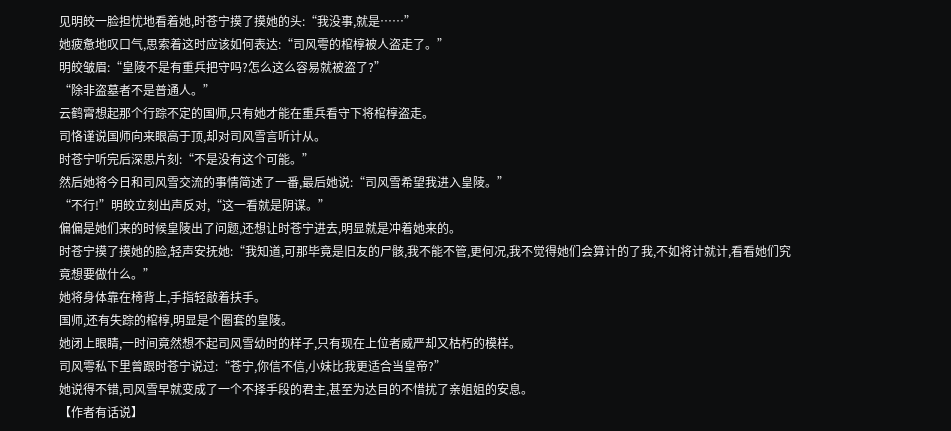见明皎一脸担忧地看着她,时苍宁摸了摸她的头:“我没事,就是……”
她疲惫地叹口气,思索着这时应该如何表达:“司风雩的棺椁被人盗走了。”
明皎皱眉:“皇陵不是有重兵把守吗?怎么这么容易就被盗了?”
“除非盗墓者不是普通人。”
云鹤霄想起那个行踪不定的国师,只有她才能在重兵看守下将棺椁盗走。
司恪谨说国师向来眼高于顶,却对司风雪言听计从。
时苍宁听完后深思片刻:“不是没有这个可能。”
然后她将今日和司风雪交流的事情简述了一番,最后她说:“司风雪希望我进入皇陵。”
“不行!”明皎立刻出声反对,“这一看就是阴谋。”
偏偏是她们来的时候皇陵出了问题,还想让时苍宁进去,明显就是冲着她来的。
时苍宁摸了摸她的脸,轻声安抚她:“我知道,可那毕竟是旧友的尸骸,我不能不管,更何况,我不觉得她们会算计的了我,不如将计就计,看看她们究竟想要做什么。”
她将身体靠在椅背上,手指轻敲着扶手。
国师,还有失踪的棺椁,明显是个圈套的皇陵。
她闭上眼睛,一时间竟然想不起司风雪幼时的样子,只有现在上位者威严却又枯朽的模样。
司风雩私下里曾跟时苍宁说过:“苍宁,你信不信,小妹比我更适合当皇帝?”
她说得不错,司风雪早就变成了一个不择手段的君主,甚至为达目的不惜扰了亲姐姐的安息。
【作者有话说】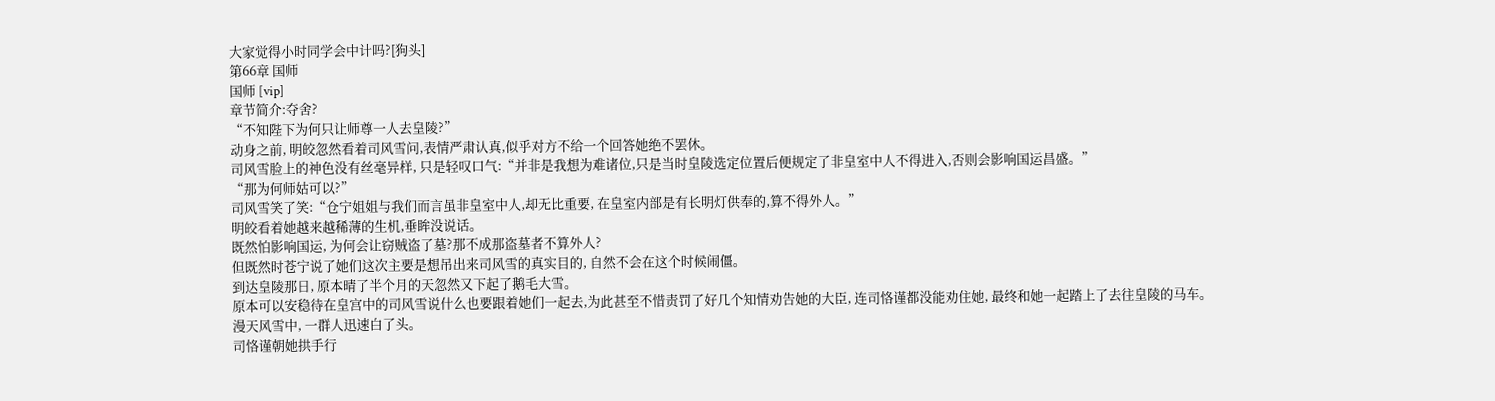大家觉得小时同学会中计吗?[狗头]
第66章 国师
国师 [vip]
章节简介:夺舍?
“不知陛下为何只让师尊一人去皇陵?”
动身之前, 明皎忽然看着司风雪问,表情严肃认真,似乎对方不给一个回答她绝不罢休。
司风雪脸上的神色没有丝毫异样, 只是轻叹口气:“并非是我想为难诸位,只是当时皇陵选定位置后便规定了非皇室中人不得进入,否则会影响国运昌盛。”
“那为何师姑可以?”
司风雪笑了笑:“仓宁姐姐与我们而言虽非皇室中人,却无比重要, 在皇室内部是有长明灯供奉的,算不得外人。”
明皎看着她越来越稀薄的生机,垂眸没说话。
既然怕影响国运, 为何会让窃贼盗了墓?那不成那盗墓者不算外人?
但既然时苍宁说了她们这次主要是想吊出来司风雪的真实目的, 自然不会在这个时候闹僵。
到达皇陵那日, 原本晴了半个月的天忽然又下起了鹅毛大雪。
原本可以安稳待在皇宫中的司风雪说什么也要跟着她们一起去,为此甚至不惜责罚了好几个知情劝告她的大臣, 连司恪谨都没能劝住她, 最终和她一起踏上了去往皇陵的马车。
漫天风雪中, 一群人迅速白了头。
司恪谨朝她拱手行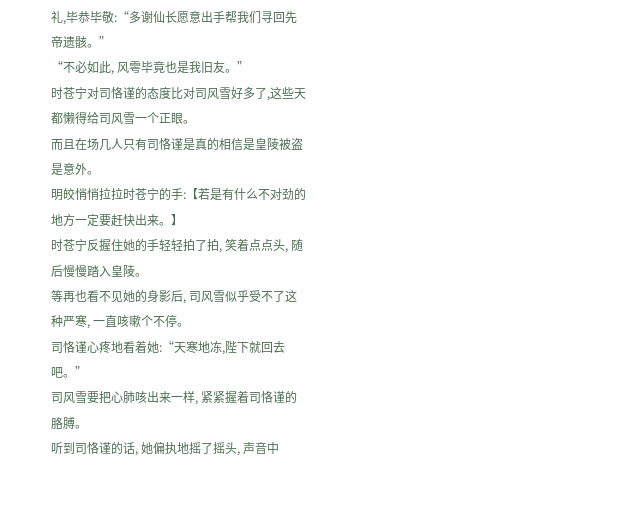礼,毕恭毕敬:“多谢仙长愿意出手帮我们寻回先帝遗骸。”
“不必如此, 风雩毕竟也是我旧友。”
时苍宁对司恪谨的态度比对司风雪好多了,这些天都懒得给司风雪一个正眼。
而且在场几人只有司恪谨是真的相信是皇陵被盗是意外。
明皎悄悄拉拉时苍宁的手:【若是有什么不对劲的地方一定要赶快出来。】
时苍宁反握住她的手轻轻拍了拍, 笑着点点头, 随后慢慢踏入皇陵。
等再也看不见她的身影后, 司风雪似乎受不了这种严寒, 一直咳嗽个不停。
司恪谨心疼地看着她:“天寒地冻,陛下就回去吧。”
司风雪要把心肺咳出来一样, 紧紧握着司恪谨的胳膊。
听到司恪谨的话, 她偏执地摇了摇头, 声音中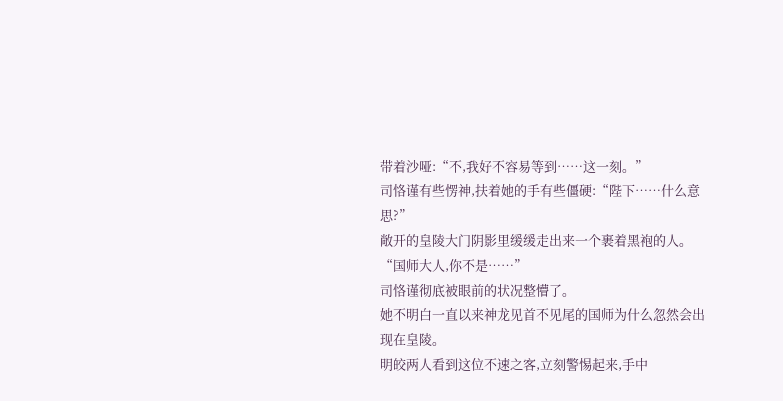带着沙哑:“不,我好不容易等到……这一刻。”
司恪谨有些愣神,扶着她的手有些僵硬:“陛下……什么意思?”
敞开的皇陵大门阴影里缓缓走出来一个裹着黑袍的人。
“国师大人,你不是……”
司恪谨彻底被眼前的状况整懵了。
她不明白一直以来神龙见首不见尾的国师为什么忽然会出现在皇陵。
明皎两人看到这位不速之客,立刻警惕起来,手中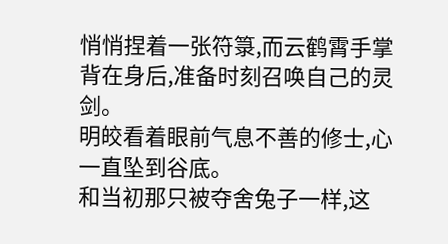悄悄捏着一张符箓,而云鹤霄手掌背在身后,准备时刻召唤自己的灵剑。
明皎看着眼前气息不善的修士,心一直坠到谷底。
和当初那只被夺舍兔子一样,这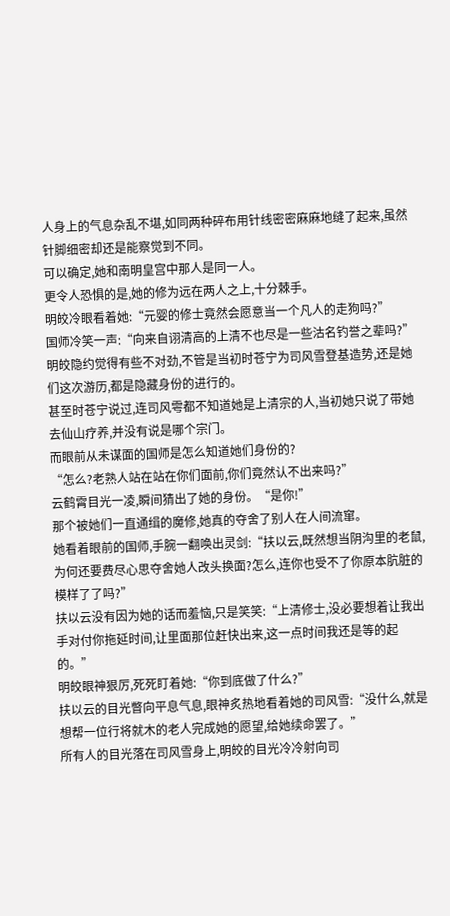人身上的气息杂乱不堪,如同两种碎布用针线密密麻麻地缝了起来,虽然针脚细密却还是能察觉到不同。
可以确定,她和南明皇宫中那人是同一人。
更令人恐惧的是,她的修为远在两人之上,十分棘手。
明皎冷眼看着她:“元婴的修士竟然会愿意当一个凡人的走狗吗?”
国师冷笑一声:“向来自诩清高的上清不也尽是一些沽名钓誉之辈吗?”
明皎隐约觉得有些不对劲,不管是当初时苍宁为司风雪登基造势,还是她们这次游历,都是隐藏身份的进行的。
甚至时苍宁说过,连司风雩都不知道她是上清宗的人,当初她只说了带她去仙山疗养,并没有说是哪个宗门。
而眼前从未谋面的国师是怎么知道她们身份的?
“怎么?老熟人站在站在你们面前,你们竟然认不出来吗?”
云鹤霄目光一凌,瞬间猜出了她的身份。“是你!”
那个被她们一直通缉的魔修,她真的夺舍了别人在人间流窜。
她看着眼前的国师,手腕一翻唤出灵剑:“扶以云,既然想当阴沟里的老鼠,为何还要费尽心思夺舍她人改头换面?怎么,连你也受不了你原本肮脏的模样了了吗?”
扶以云没有因为她的话而羞恼,只是笑笑:“上清修士,没必要想着让我出手对付你拖延时间,让里面那位赶快出来,这一点时间我还是等的起的。”
明皎眼神狠厉,死死盯着她:“你到底做了什么?”
扶以云的目光瞥向平息气息,眼神炙热地看着她的司风雪:“没什么,就是想帮一位行将就木的老人完成她的愿望,给她续命罢了。”
所有人的目光落在司风雪身上,明皎的目光冷冷射向司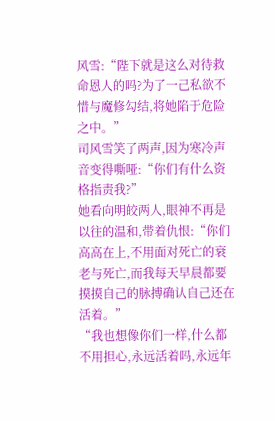风雪:“陛下就是这么对待救命恩人的吗?为了一己私欲不惜与魔修勾结,将她陷于危险之中。”
司风雪笑了两声,因为寒冷声音变得嘶哑:“你们有什么资格指责我?”
她看向明皎两人,眼神不再是以往的温和,带着仇恨:“你们高高在上,不用面对死亡的衰老与死亡,而我每天早晨都要摸摸自己的脉搏确认自己还在活着。”
“我也想像你们一样,什么都不用担心,永远活着吗,永远年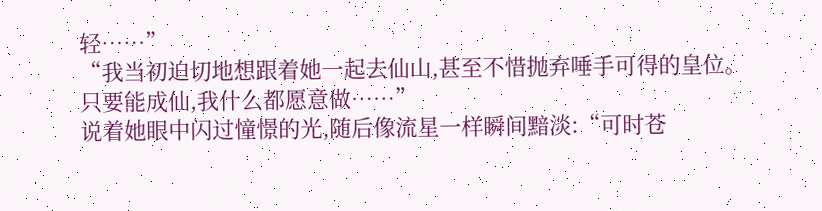轻……”
“我当初迫切地想跟着她一起去仙山,甚至不惜抛弃唾手可得的皇位。只要能成仙,我什么都愿意做……”
说着她眼中闪过憧憬的光,随后像流星一样瞬间黯淡:“可时苍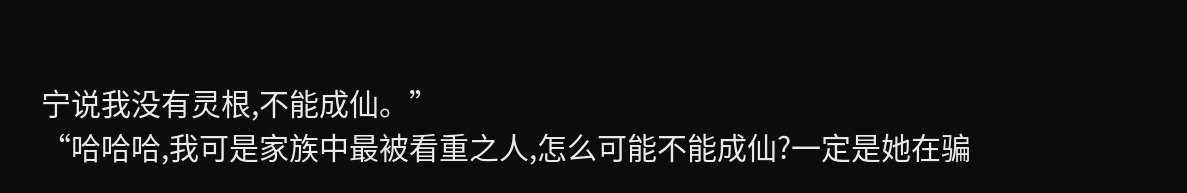宁说我没有灵根,不能成仙。”
“哈哈哈,我可是家族中最被看重之人,怎么可能不能成仙?一定是她在骗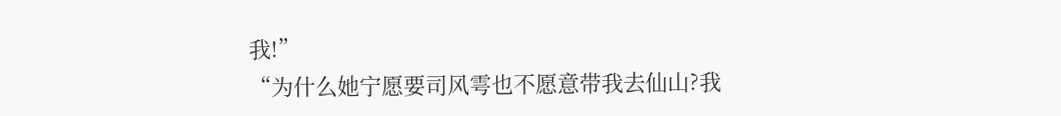我!”
“为什么她宁愿要司风雩也不愿意带我去仙山?我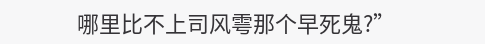哪里比不上司风雩那个早死鬼?”